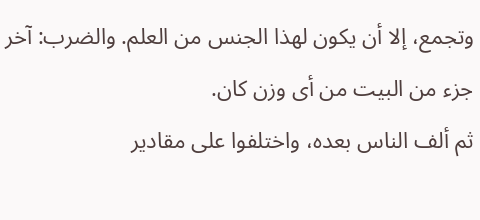وتجمع، إلا أن يكون لهذا الجنس من العلم. والضرب: آخر جزء من البيت من أى وزن كان.
ثم ألف الناس بعده، واختلفوا على مقادير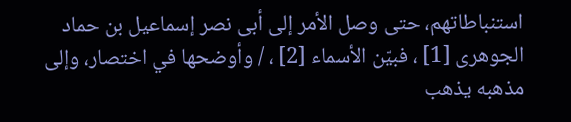استنباطاتهم، حتى وصل الأمر إلى أبى نصر إسماعيل بن حماد الجوهرى [1] ، فبيّن الأسماء [2] ، / وأوضحها في اختصار، وإلى مذهبه يذهب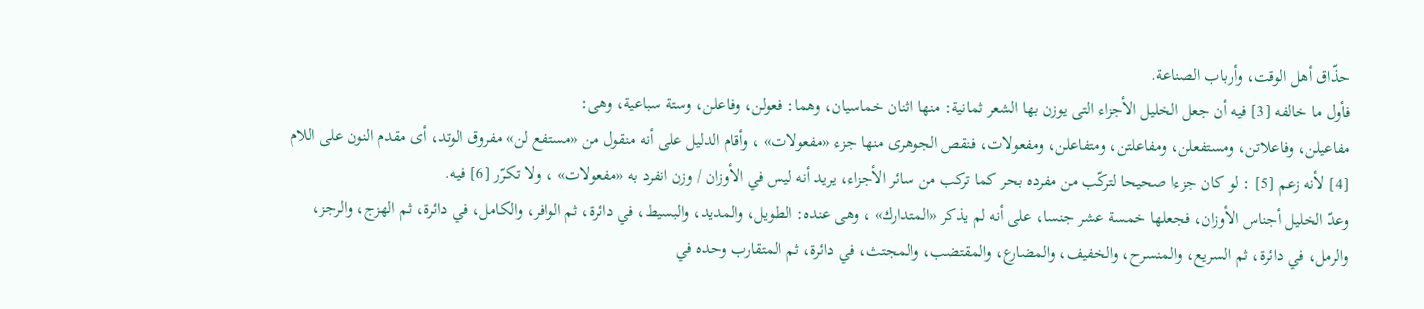حذّاق أهل الوقت، وأرباب الصناعة.
فأول ما خالفه [3] فيه أن جعل الخليل الأجزاء التى يوزن بها الشعر ثمانية: منها اثنان خماسيان، وهما: فعولن، وفاعلن، وستة سباعية، وهى:
مفاعيلن، وفاعلاتن، ومستفعلن، ومفاعلتن، ومتفاعلن، ومفعولات، فنقص الجوهرى منها جزء «مفعولات» ، وأقام الدليل على أنه منقول من «مستفع لن» مفروق الوتد، أى مقدم النون على اللام [4] لأنه زعم [5] : لو كان جزءا صحيحا لتركّب من مفرده بحر كما تركب من سائر الأجزاء، يريد أنه ليس في الأوزان / وزن انفرد به «مفعولات» ، ولا تكرّر [6] فيه.
وعدّ الخليل أجناس الأوزان، فجعلها خمسة عشر جنسا، على أنه لم يذكر «المتدارك» ، وهى عنده: الطويل، والمديد، والبسيط، في دائرة، ثم الوافر، والكامل، في دائرة، ثم الهزج، والرجز، والرمل، في دائرة، ثم السريع، والمنسرح، والخفيف، والمضارع، والمقتضب، والمجتث، في دائرة، ثم المتقارب وحده في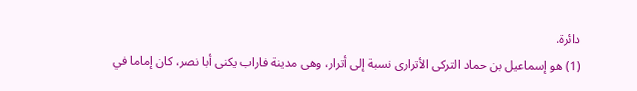دائرة.
(1) هو إسماعيل بن حماد التركى الأترارى نسبة إلى أترار، وهى مدينة فاراب يكنى أبا نصر، كان إماما في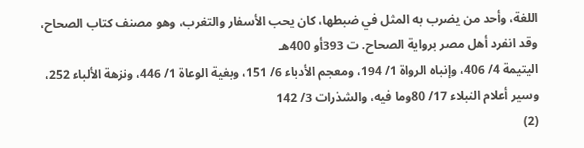اللغة، وأحد من يضرب به المثل في ضبطها، كان يحب الأسفار والتغرب، وهو مصنف كتاب الصحاح، وقد انفرد أهل مصر برواية الصحاح. ت 393أو 400هـ
اليتيمة 4/ 406، وإنباه الرواة 1/ 194، ومعجم الأدباء 6/ 151، وبغية الوعاة 1/ 446، ونزهة الألباء 252، وسير أعلام النبلاء 17/ 80وما فيه، والشذرات 3/ 142
(2)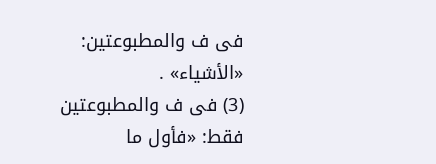فى ف والمطبوعتين: «الأشياء» .
(3) فى ف والمطبوعتين فقط: «فأول ما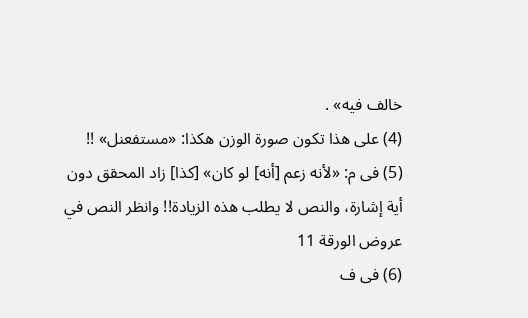خالف فيه» .
(4) على هذا تكون صورة الوزن هكذا: «مستفعنل» !!
(5) فى م: «لأنه زعم [أنه] لو كان» [كذا] زاد المحقق دون أية إشارة، والنص لا يطلب هذه الزيادة!! وانظر النص في عروض الورقة 11
(6) فى ف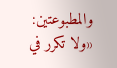والمطبوعتين: «ولا تكرر في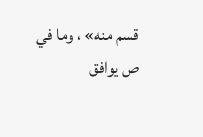قسم منه» ، وما في ص يوافق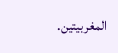المغربيتين.